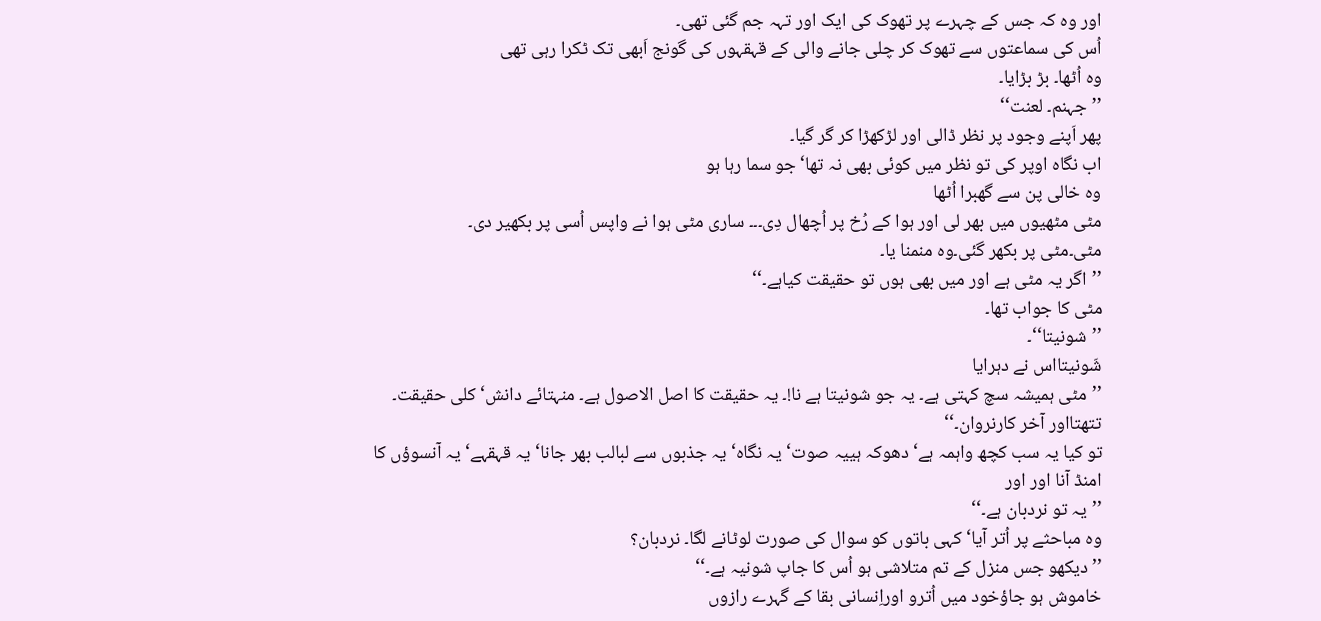اور وہ کہ جس کے چہرے پر تھوک کی ایک اور تہہ جم گئی تھی۔
اُس کی سماعتوں سے تھوک کر چلی جانے والی کے قہقہوں کی گونج اَبھی تک ٹکرا رہی تھی
وہ اُٹھا۔ بڑ بڑایا۔
’’جہنم۔ لعنت‘‘
پھر اَپنے وجود پر نظر ڈالی اور لڑکھڑا کر گر گیا۔
اب نگاہ اوپر کی تو نظر میں کوئی بھی نہ تھا‘ جو سما رہا ہو
وہ خالی پن سے گھبرا اُٹھا
مٹی مٹھیوں میں بھر لی اور ہوا کے رُخ پر اُچھال دِی۔۔۔ ساری مٹی ہوا نے واپس اُسی پر بکھیر دی۔
مٹی۔مٹی پر بکھر گئی۔وہ منمنا یا۔
’’اگر یہ مٹی ہے اور میں بھی ہوں تو حقیقت کیاہے۔‘‘
مٹی کا جواب تھا۔
’’شونیتا‘‘۔
شَونیتااس نے دہرایا
’’مٹی ہمیشہ سچ کہتی ہے۔ یہ جو شونیتا ہے نا!۔ یہ حقیقت کا اصل الاصول ہے۔ منہتائے دانش‘ کلی حقیقت۔ تتھتااور آخر کارنروان۔‘‘
تو کیا یہ سب کچھ واہمہ ہے‘ دھوکہ ہییہ صوت‘ یہ نگاہ‘ یہ جذبوں سے لبالب بھر جانا‘ یہ قہقہے‘ یہ آنسوؤں کا امنڈ آنا اور اور
’’یہ تو نردبان ہے۔‘‘
وہ مباحثے پر اُتر آیا‘ کہی باتوں کو سوال کی صورت لوٹانے لگا۔ نردبان؟
’’دیکھو جس منزل کے تم متلاشی ہو اُس کا جاپ شونیہ ہے۔‘‘
خاموش ہو جاؤخود میں اُترو اوراِنسانی بقا کے گہرے رازوں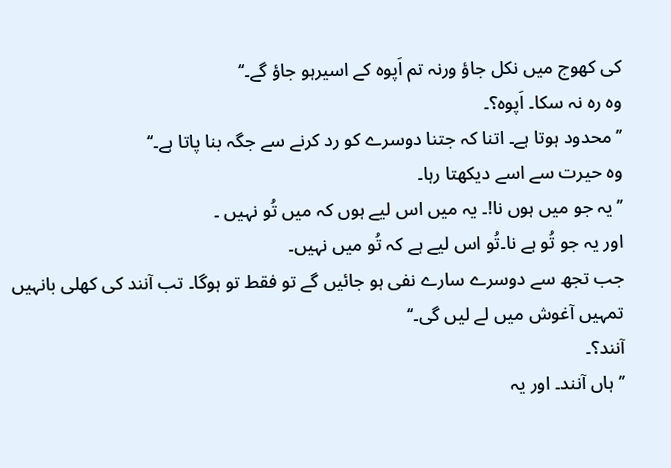کی کھوج میں نکل جاؤ ورنہ تم اَپوہ کے اسیرہو جاؤ گے۔‘‘
وہ رہ نہ سکا۔ اَپوہ؟۔
’’محدود ہوتا ہے۔ اتنا کہ جتنا دوسرے کو رد کرنے سے جگہ بنا پاتا ہے۔‘‘
وہ حیرت سے اسے دیکھتا رہا۔
’’یہ جو میں ہوں نا!۔ یہ میں اس لیے ہوں کہ میں تُو نہیں ۔
اور یہ جو تُو ہے نا۔تُو اس لیے ہے کہ تُو میں نہیں۔
جب تجھ سے دوسرے سارے نفی ہو جائیں گے تو فقط تو ہوگا۔ تب آنند کی کھلی بانہیں تمہیں آغوش میں لے لیں گی۔‘‘
آنند؟۔
’’ہاں آنند۔ اور یہ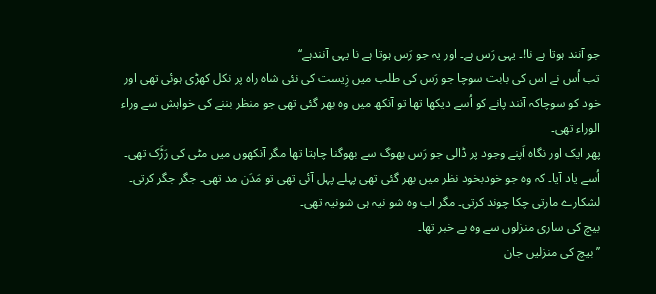جو آنند ہوتا ہے نا!۔ یہی رَس ہے۔ اور یہ جو رَس ہوتا ہے نا یہی آنندہے‘‘
تب اُس نے اس کی بابت سوچا جو رَس کی طلب میں زِیست کی نئی شاہ راہ پر نکل کھڑی ہوئی تھی اور خود کو سوچاکہ آنند پانے کو اُسے دیکھا تھا تو آنکھ میں وہ بھر گئی تھی جو منظر بننے کی خواہش سے وراء الوراء تھی۔
پھر ایک اور نگاہ اَپنے وجود پر ڈالی جو رَس بھوگ سے بھوگنا چاہتا تھا مگر آنکھوں میں مٹی کی رَڑَک تھی۔
اُسے یاد آیا۔ کہ وہ جو خودبخود نظر میں بھر گئی تھی پہلے پہل آئی تھی تو مَدَن مد تھی۔ جگر جگر کرتی۔ لشکارے مارتی چکا چوند کرتی۔ مگر اب وہ شو نیہ ہی شونیہ تھی۔
بیچ کی ساری منزلوں سے وہ بے خبر تھا۔
’’بیچ کی منزلیں جان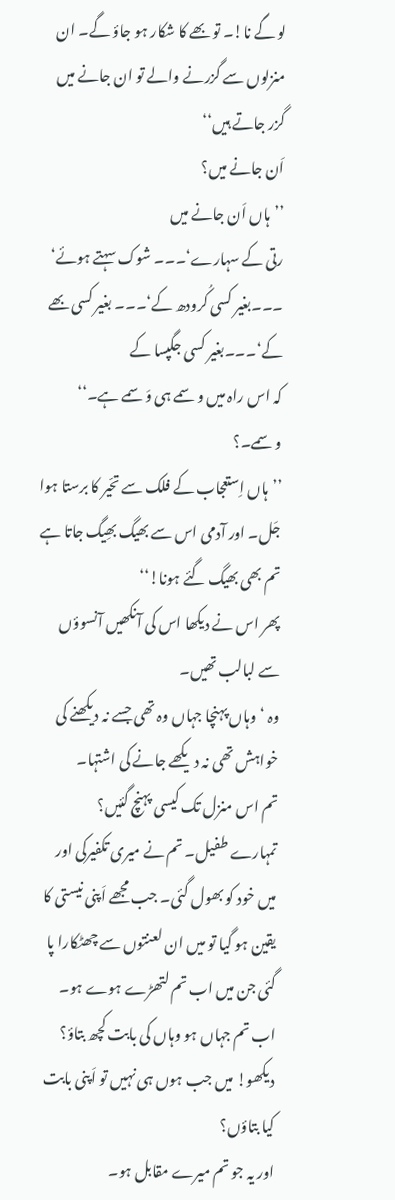لو گے نا!۔ تو بھے کا شکار ہو جاؤ گے۔ ان منزلوں سے گزرنے والے تو ان جانے میں گزر جاتے ہیں‘‘
اَن جانے میں؟
’’ہاں اَن جانے میں
رتی کے سہارے‘۔۔۔ شوک سہتے ہوئے‘ ۔۔۔بغیر کسی کُرودھ کے‘۔۔۔ بغیر کسی بھے کے‘۔۔۔بغیر کسی جگپسا کے
کہ اس راہ میں وسمے ہی وَسمے ہے۔‘‘
وسمے۔؟
’’ہاں اِستعجاب کے فلک سے تحّیر کا برستا ہوا جَل۔ اور آدمی اس سے بھیگ بھِیگ جاتا ہے تم بھی بھیگ گئے ہونا!‘‘
پھر اس نے دیکھا اس کی آنکھیں آنسوؤں سے لبالب تھیں۔
وہ ‘وہاں پہنچا جہاں وہ تھی جسے نہ دیکھنے کی خواہش تھی نہ دیکھے جانے کی اشتہا۔
تم اس منزل تک کیسی پہنچ گئیں؟
تمہارے طفیل۔ تم نے میری تکفیرکی اور میں خود کو بھول گئی۔ جب مجھے اَپنی نیستی کا یقین ہو گیا تو میں ان لعنتوں سے چھٹکارا پا گئی جن میں اب تم لتھڑے ہوے ہو۔
اب تم جہاں ہو وہاں کی بابت کچھ بتاؤ؟
دیکھو! میں جب ہوں ہی نہیں تو اَپنی بابت کیا بتاؤں؟
اور یہ جو تم میرے مقابل ہو۔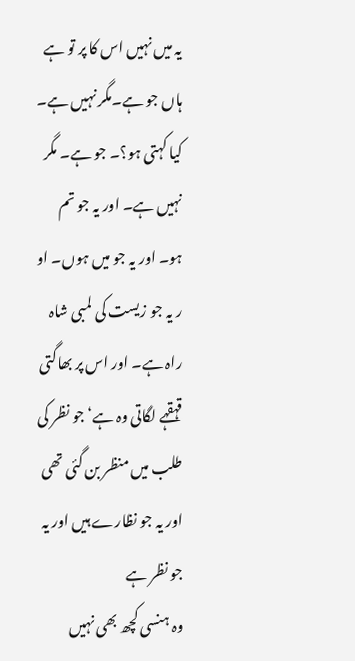یہ میں نہیں اس کا پر تو ہے ہاں جو ہے۔مگر نہیں ہے۔
کیا کہتی ہو؟۔ جو ہے۔ مگر نہیں ہے۔ اور یہ جو تم ہو۔ اور یہ جو میں ہوں۔ او ر یہ جو زیست کی لمبی شاہ راہ ہے۔ اور اس پر بھاگتی قہقہے لگاتی وہ ہے‘ جو نظر کی طلب میں منظر بن گئی تھی اور یہ جو نظارے ہیں اور یہ جو نظر ہے
وہ ہنسی کچھ بھی نہیں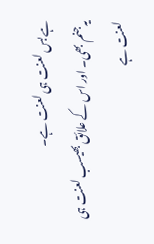ہے بس لعنت ہی لعنت ہے۔
یہ جنم بھی۔ اور اس کے علائق بھیسب لعنت ہی لعنت ہے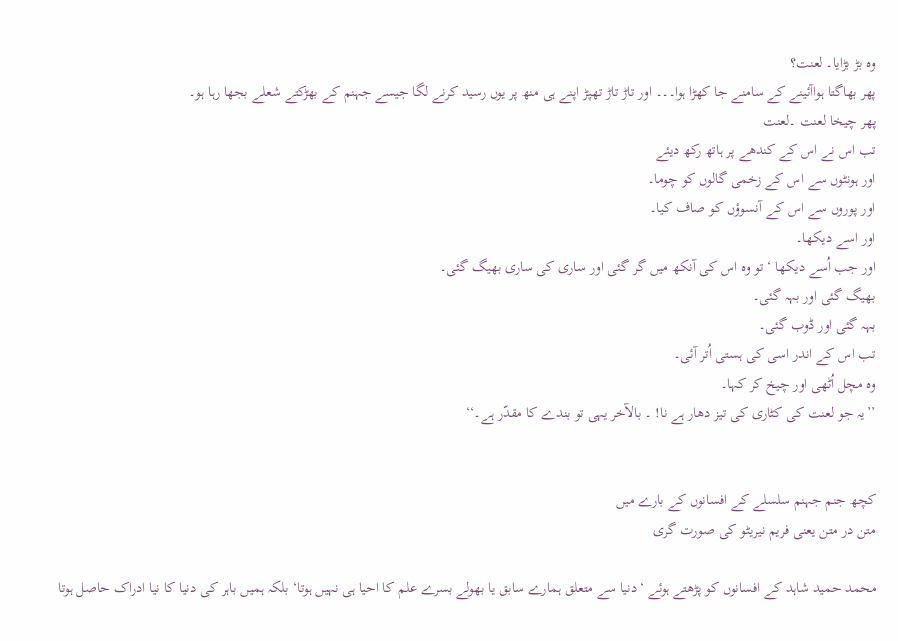وہ بڑ بڑایا۔ لعنت؟
پھر بھاگتا ہواآئینے کے سامنے جا کھڑا ہوا۔۔۔ اور تاڑ تاڑ تھپڑ اپنے ہی منھ پر یوں رسید کرنے لگا جیسے جہنم کے بھڑکتے شعلے بجھا رہا ہو۔
پھر چیخا لعنت ۔لعنت
تب اس نے اس کے کندھے پر ہاتھ رکھ دیئے
اور ہونٹوں سے اس کے زخمی گالوں کو چوما۔
اور پوروں سے اس کے آنسوؤں کو صاف کیا۔
اور اسے دیکھا۔
اور جب اُسے دیکھا ‘ تو وہ اس کی آنکھ میں گر گئی اور ساری کی ساری بھیگ گئی۔
بھیگ گئی اور بہہ گئی۔
بہہ گئی اور ڈوب گئی۔
تب اس کے اندر اسی کی ہستی اُتر آئی۔
وہ مچل اُٹھی اور چیخ کر کہا۔
’’یہ جو لعنت کی کٹاری کی تیز دھار ہے نا! ۔ بالآخر یہی تو بندے کا مقدّر ہے۔‘‘


کچھ جنم جہنم سلسلے کے افسانوں کے بارے میں
متن در متن یعنی فریم نیریٹو کی صورت گری

محمد حمید شاہد کے افسانوں کو پڑھتے ہوئے ‘ دنیا سے متعلق ہمارے سابق یا بھولے بسرے علم کا احیا ہی نہیں ہوتا‘ بلکہ ہمیں باہر کی دنیا کا نیا ادراک حاصل ہوتا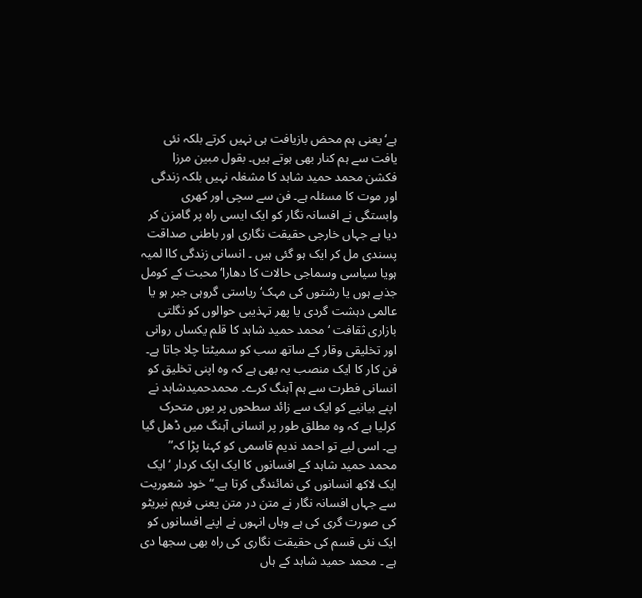ہے‘ یعنی ہم محض بازیافت ہی نہیں کرتے بلکہ نئی یافت سے ہم کنار بھی ہوتے ہیں۔ بقول مبین مرزا فکشن محمد حمید شاہد کا مشغلہ نہیں بلکہ زندگی اور موت کا مسئلہ ہے۔ فن سے سچی اور کھری وابستگی نے افسانہ نگار کو ایک ایسی راہ پر گامزن کر دیا ہے جہاں خارجی حقیقت نگاری اور باطنی صداقت پسندی مل کر ایک ہو گئی ہیں ۔ انسانی زندگی کاا لمیہ ہویا سیاسی وسماجی حالات کا دھارا‘ محبت کے کومل جذبے ہوں یا رشتوں کی مہک‘ ریاستی گروہی جبر ہو یا عالمی دہشت گردی یا پھر تہذیبی حوالوں کو نگلتی بازاری ثقافت ‘محمد حمید شاہد کا قلم یکساں روانی اور تخلیقی وقار کے ساتھ سب کو سمیٹتا چلا جاتا ہے۔
فن کار کا ایک منصب یہ بھی ہے کہ وہ اپنی تخلیق کو انسانی فطرت سے ہم آہنگ کرے۔ محمدحمیدشاہد نے اپنے بیانیے کو ایک سے زائد سطحوں پر یوں متحرک کرلیا ہے کہ وہ مطلق طور پر انسانی آہنگ میں ڈھل گیا ہے۔ اسی لیے تو احمد ندیم قاسمی کو کہنا پڑا کہ” محمد حمید شاہد کے افسانوں کا ایک ایک کردار ‘ایک ایک لاکھ انسانوں کی نمائندگی کرتا ہے۔“ خود شعوریت سے جہاں افسانہ نگار نے متن در متن یعنی فریم نیریٹو کی صورت گری کی ہے وہاں انہوں نے اپنے افسانوں کو ایک نئی قسم کی حقیقت نگاری کی راہ بھی سجھا دی ہے ۔ محمد حمید شاہد کے ہاں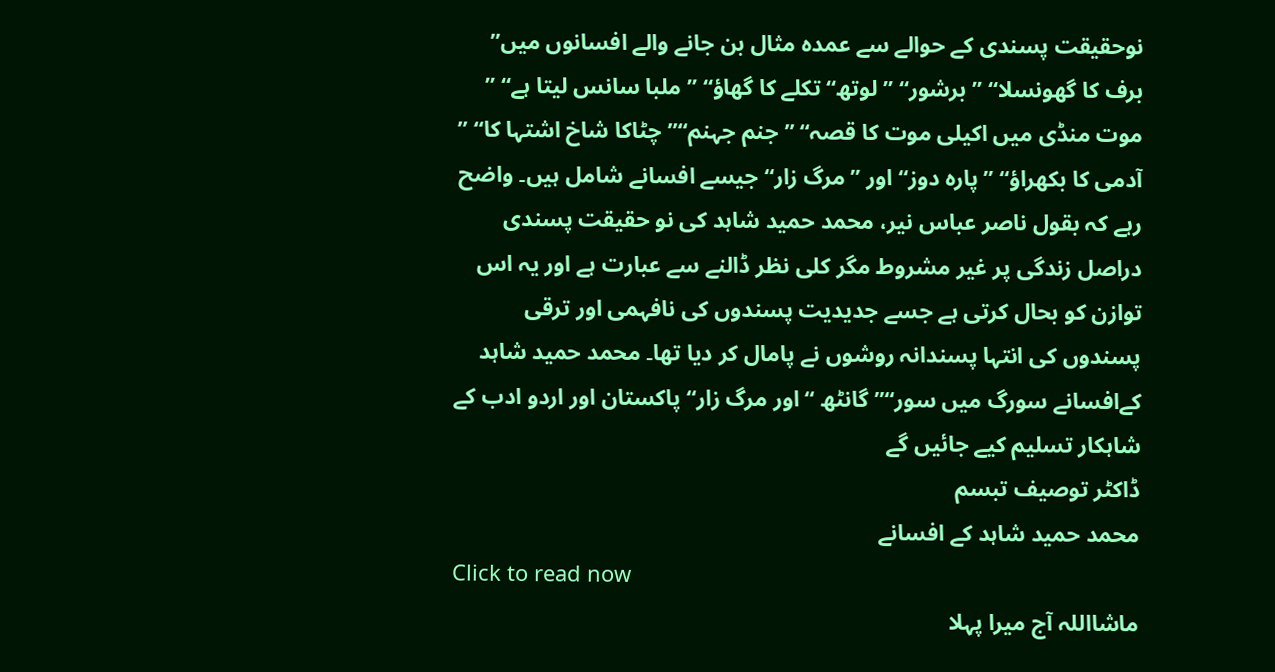نوحقیقت پسندی کے حوالے سے عمدہ مثال بن جانے والے افسانوں میں” برف کا گھونسلا“ ” برشور“ ” لوتھ“ تکلے کا گھاؤ“ ” ملبا سانس لیتا ہے“ ” موت منڈی میں اکیلی موت کا قصہ“ ”جنم جہنم“”چٹاکا شاخ اشتہا کا“ ” آدمی کا بکھراؤ“ ”پارہ دوز“ اور ” مرگ زار“ جیسے افسانے شامل ہیں۔ واضح رہے کہ بقول ناصر عباس نیر، محمد حمید شاہد کی نو حقیقت پسندی دراصل زندگی پر غیر مشروط مگر کلی نظر ڈالنے سے عبارت ہے اور یہ اس توازن کو بحال کرتی ہے جسے جدیدیت پسندوں کی نافہمی اور ترقی پسندوں کی انتہا پسندانہ روشوں نے پامال کر دیا تھا۔ محمد حمید شاہد کےافسانے سورگ میں سور“”گانٹھ “ اور مرگ زار“ پاکستان اور اردو ادب کے شاہکار تسلیم کیے جائیں گے
ڈاکٹر توصیف تبسم
محمد حمید شاہد کے افسانے
Click to read now
ماشااللہ آج میرا پہلا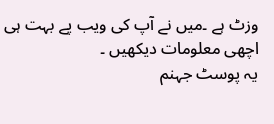وزٹ ہے ۔میں نے آپ کی ویب پے بہت ہی اچھی معلومات دیکھیں ۔
یہ پوسٹ جہنم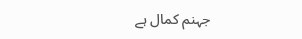جہنم کمال ہے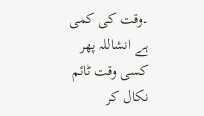۔وقت کی کمی ہے انشاللہ پھر کسی وقت ٹائم نکال کر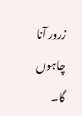زرور آنا چاہوں گا۔